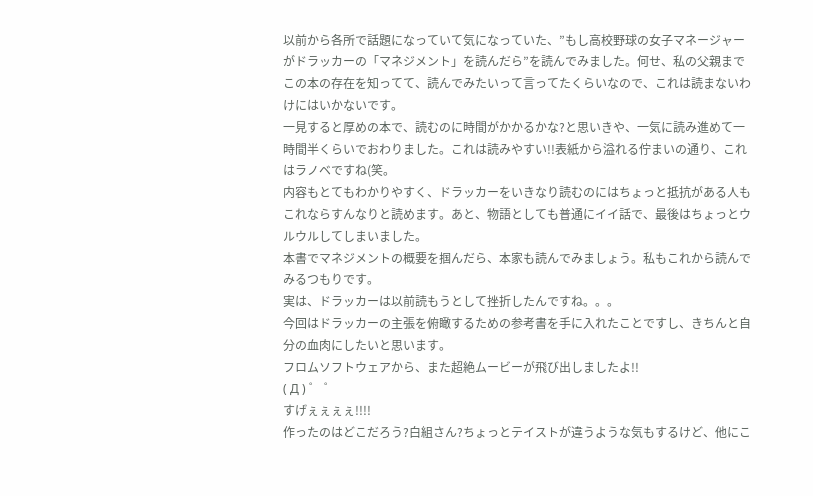以前から各所で話題になっていて気になっていた、”もし高校野球の女子マネージャーがドラッカーの「マネジメント」を読んだら”を読んでみました。何せ、私の父親までこの本の存在を知ってて、読んでみたいって言ってたくらいなので、これは読まないわけにはいかないです。
一見すると厚めの本で、読むのに時間がかかるかな?と思いきや、一気に読み進めて一時間半くらいでおわりました。これは読みやすい!!表紙から溢れる佇まいの通り、これはラノベですね(笑。
内容もとてもわかりやすく、ドラッカーをいきなり読むのにはちょっと抵抗がある人もこれならすんなりと読めます。あと、物語としても普通にイイ話で、最後はちょっとウルウルしてしまいました。
本書でマネジメントの概要を掴んだら、本家も読んでみましょう。私もこれから読んでみるつもりです。
実は、ドラッカーは以前読もうとして挫折したんですね。。。
今回はドラッカーの主張を俯瞰するための参考書を手に入れたことですし、きちんと自分の血肉にしたいと思います。
フロムソフトウェアから、また超絶ムービーが飛び出しましたよ!!
( Д ) ゜ ゜
すげぇぇぇぇ!!!!
作ったのはどこだろう?白組さん?ちょっとテイストが違うような気もするけど、他にこ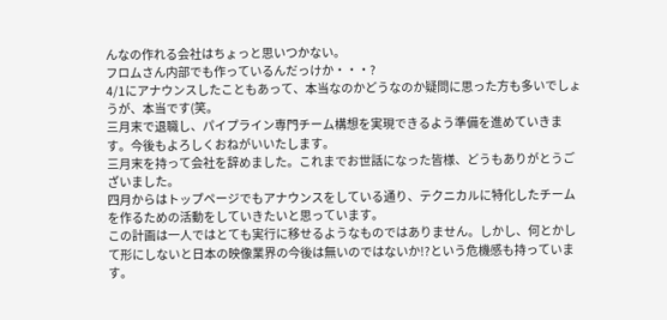んなの作れる会社はちょっと思いつかない。
フロムさん内部でも作っているんだっけか・・・?
4/1にアナウンスしたこともあって、本当なのかどうなのか疑問に思った方も多いでしょうが、本当です(笑。
三月末で退職し、パイプライン専門チーム構想を実現できるよう準備を進めていきます。今後もよろしくおねがいいたします。
三月末を持って会社を辞めました。これまでお世話になった皆様、どうもありがとうございました。
四月からはトップページでもアナウンスをしている通り、テクニカルに特化したチームを作るための活動をしていきたいと思っています。
この計画は一人ではとても実行に移せるようなものではありません。しかし、何とかして形にしないと日本の映像業界の今後は無いのではないか!?という危機感も持っています。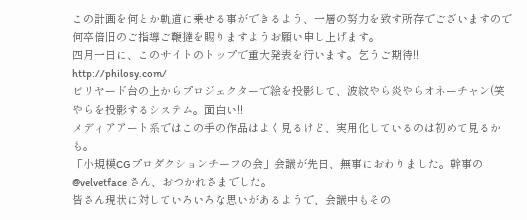この計画を何とか軌道に乗せる事ができるよう、一層の努力を致す所存でございますので何卒倍旧のご指導ご鞭撻を賜りますようお願い申し上げます。
四月一日に、このサイトのトップで重大発表を行います。乞うご期待!!
http://philosy.com/
ビリヤード台の上からプロジェクターで絵を投影して、波紋やら炎やらオネーチャン(笑 やらを投影するシステム。面白い!!
メディアアート系ではこの手の作品はよく見るけど、実用化しているのは初めて見るかも。
「小規模CGプロダクションチーフの会」会議が先日、無事におわりました。幹事の @velvetface さん、おつかれさまでした。
皆さん現状に対していろいろな思いがあるようで、会議中もその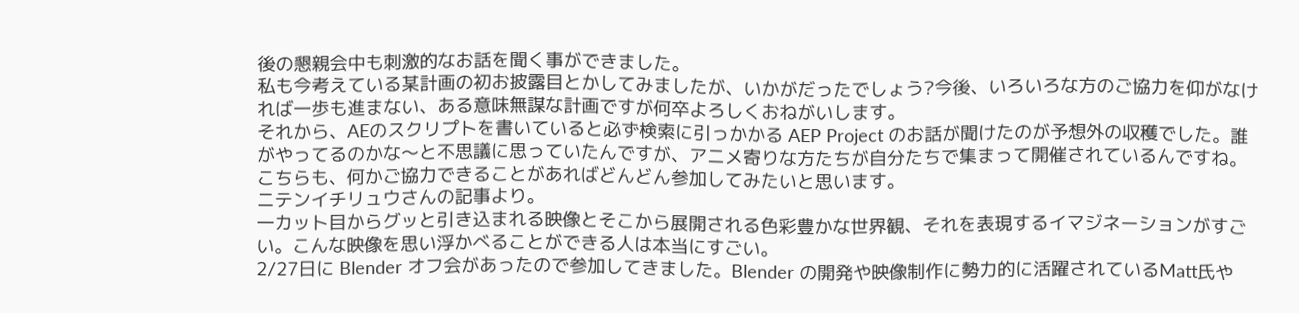後の懇親会中も刺激的なお話を聞く事ができました。
私も今考えている某計画の初お披露目とかしてみましたが、いかがだったでしょう?今後、いろいろな方のご協力を仰がなければ一歩も進まない、ある意味無謀な計画ですが何卒よろしくおねがいします。
それから、AEのスクリプトを書いていると必ず検索に引っかかる AEP Project のお話が聞けたのが予想外の収穫でした。誰がやってるのかな〜と不思議に思っていたんですが、アニメ寄りな方たちが自分たちで集まって開催されているんですね。こちらも、何かご協力できることがあればどんどん参加してみたいと思います。
ニテンイチリュウさんの記事より。
一カット目からグッと引き込まれる映像とそこから展開される色彩豊かな世界観、それを表現するイマジネーションがすごい。こんな映像を思い浮かべることができる人は本当にすごい。
2/27日に Blender オフ会があったので参加してきました。Blender の開発や映像制作に勢力的に活躍されているMatt氏や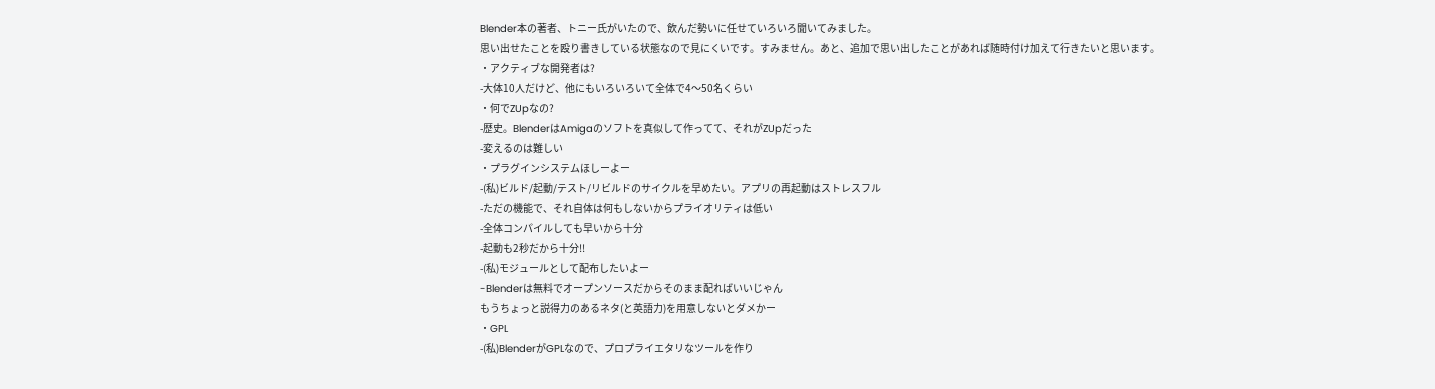Blender本の著者、トニー氏がいたので、飲んだ勢いに任せていろいろ聞いてみました。
思い出せたことを殴り書きしている状態なので見にくいです。すみません。あと、追加で思い出したことがあれば随時付け加えて行きたいと思います。
・アクティブな開発者は?
-大体10人だけど、他にもいろいろいて全体で4〜50名くらい
・何でZUpなの?
-歴史。BlenderはAmigaのソフトを真似して作ってて、それがZUpだった
-変えるのは難しい
・プラグインシステムほしーよー
-(私)ビルド/起動/テスト/リビルドのサイクルを早めたい。アプリの再起動はストレスフル
-ただの機能で、それ自体は何もしないからプライオリティは低い
-全体コンパイルしても早いから十分
-起動も2秒だから十分!!
-(私)モジュールとして配布したいよー
-Blenderは無料でオープンソースだからそのまま配ればいいじゃん
もうちょっと説得力のあるネタ(と英語力)を用意しないとダメかー
・GPL
-(私)BlenderがGPLなので、プロプライエタリなツールを作り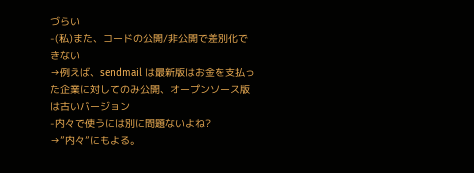づらい
-(私)また、コードの公開/非公開で差別化できない
→例えば、sendmail は最新版はお金を支払った企業に対してのみ公開、オープンソース版は古いバージョン
-内々で使うには別に問題ないよね?
→”内々”にもよる。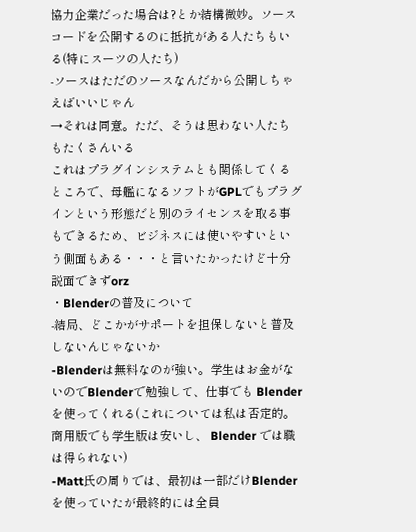協力企業だった場合は?とか結構微妙。ソースコードを公開するのに抵抗がある人たちもいる(特にスーツの人たち)
-ソースはただのソースなんだから公開しちゃえばいいじゃん
→それは同意。ただ、そうは思わない人たちもたくさんいる
これはプラグインシステムとも関係してくるところで、母艦になるソフトがGPLでもプラグインという形態だと別のライセンスを取る事もできるため、ビジネスには使いやすいという側面もある・・・と言いたかったけど十分説面できずorz
・Blenderの普及について
-結局、どこかがサポートを担保しないと普及しないんじゃないか
-Blenderは無料なのが強い。学生はお金がないのでBlenderで勉強して、仕事でも Blender を使ってくれる(これについては私は否定的。商用版でも学生版は安いし、 Blender では職は得られない)
-Matt氏の周りでは、最初は一部だけBlenderを使っていたが最終的には全員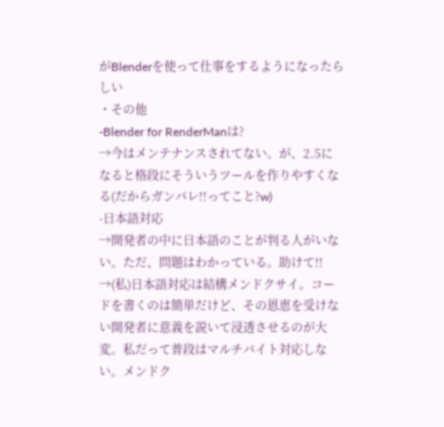がBlenderを使って仕事をするようになったらしい
・その他
-Blender for RenderManは?
→今はメンテナンスされてない。が、2.5になると格段にそういうツールを作りやすくなる(だからガンバレ!!ってこと?w)
-日本語対応
→開発者の中に日本語のことが判る人がいない。ただ、問題はわかっている。助けて!!
→(私)日本語対応は結構メンドクサイ。コードを書くのは簡単だけど、その恩恵を受けない開発者に意義を説いて浸透させるのが大変。私だって普段はマルチバイト対応しない。メンドク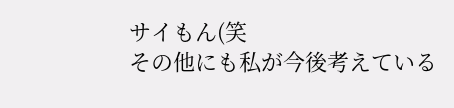サイもん(笑
その他にも私が今後考えている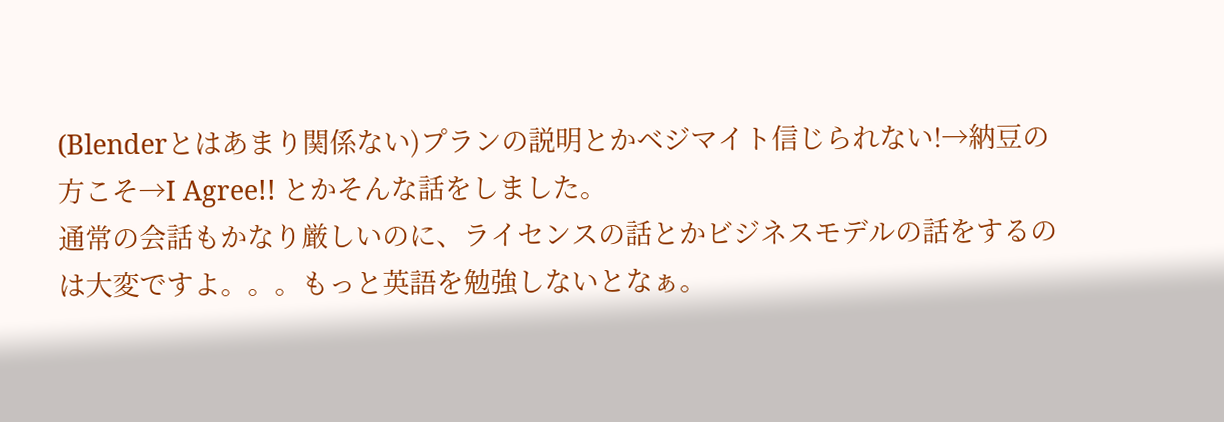(Blenderとはあまり関係ない)プランの説明とかベジマイト信じられない!→納豆の方こそ→I Agree!! とかそんな話をしました。
通常の会話もかなり厳しいのに、ライセンスの話とかビジネスモデルの話をするのは大変ですよ。。。もっと英語を勉強しないとなぁ。